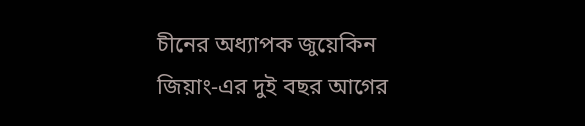চীনের অধ্যাপক জুয়েকিন জিয়াং-এর দুই বছর আগের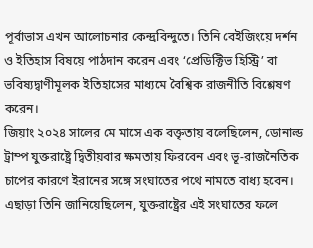পূর্বাভাস এখন আলোচনার কেন্দ্রবিন্দুতে। তিনি বেইজিংয়ে দর্শন ও ইতিহাস বিষয়ে পাঠদান করেন এবং ‘প্রেডিক্টিভ হিস্ট্রি’ বা ভবিষ্যদ্বাণীমূলক ইতিহাসের মাধ্যমে বৈশ্বিক রাজনীতি বিশ্লেষণ করেন।
জিয়াং ২০২৪ সালের মে মাসে এক বক্তৃতায় বলেছিলেন, ডোনাল্ড ট্রাম্প যুক্তরাষ্ট্রে দ্বিতীয়বার ক্ষমতায় ফিরবেন এবং ভূ-রাজনৈতিক চাপের কারণে ইরানের সঙ্গে সংঘাতের পথে নামতে বাধ্য হবেন। এছাড়া তিনি জানিয়েছিলেন, যুক্তরাষ্ট্রের এই সংঘাতের ফলে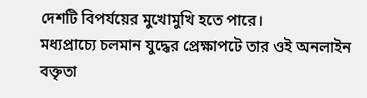দেশটি বিপর্যয়ের মুখোমুখি হতে পারে।
মধ্যপ্রাচ্যে চলমান যুদ্ধের প্রেক্ষাপটে তার ওই অনলাইন বক্তৃতা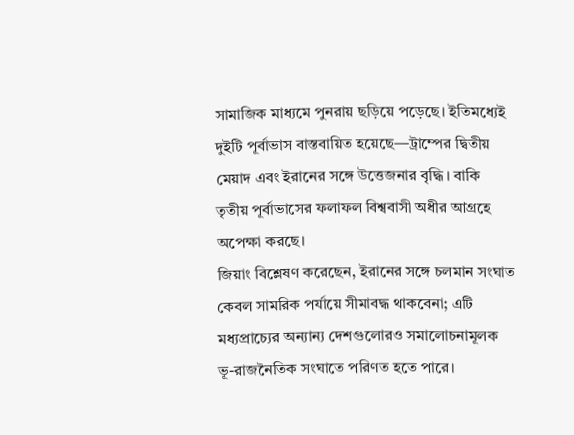সামাজিক মাধ্যমে পুনরায় ছড়িয়ে পড়েছে। ইতিমধ্যেই দুইটি পূর্বাভাস বাস্তবায়িত হয়েছে—ট্রাম্পের দ্বিতীয় মেয়াদ এবং ইরানের সঙ্গে উত্তেজনার বৃদ্ধি। বাকি তৃতীয় পূর্বাভাসের ফলাফল বিশ্ববাসী অধীর আগ্রহে অপেক্ষা করছে।
জিয়াং বিশ্লেষণ করেছেন, ইরানের সঙ্গে চলমান সংঘাত কেবল সামরিক পর্যায়ে সীমাবদ্ধ থাকবেনা; এটি মধ্যপ্রাচ্যের অন্যান্য দেশগুলোরও সমালোচনামূলক ভূ-রাজনৈতিক সংঘাতে পরিণত হতে পারে।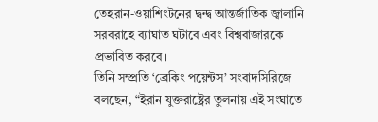তেহরান-ওয়াশিংটনের দ্বন্দ্ব আন্তর্জাতিক জ্বালানি সরবরাহে ব্যাঘাত ঘটাবে এবং বিশ্ববাজারকে প্রভাবিত করবে।
তিনি সম্প্রতি ‘ব্রেকিং পয়েন্টস’ সংবাদসিরিজে বলছেন, “ইরান যুক্তরাষ্ট্রের তুলনায় এই সংঘাতে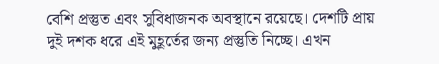বেশি প্রস্তুত এবং সুবিধাজনক অবস্থানে রয়েছে। দেশটি প্রায় দুই দশক ধরে এই মুহূর্তের জন্য প্রস্তুতি নিচ্ছে। এখন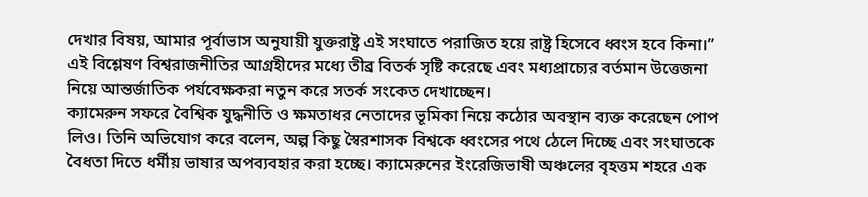দেখার বিষয়, আমার পূর্বাভাস অনুযায়ী যুক্তরাষ্ট্র এই সংঘাতে পরাজিত হয়ে রাষ্ট্র হিসেবে ধ্বংস হবে কিনা।”
এই বিশ্লেষণ বিশ্বরাজনীতির আগ্রহীদের মধ্যে তীব্র বিতর্ক সৃষ্টি করেছে এবং মধ্যপ্রাচ্যের বর্তমান উত্তেজনা নিয়ে আন্তর্জাতিক পর্যবেক্ষকরা নতুন করে সতর্ক সংকেত দেখাচ্ছেন।
ক্যামেরুন সফরে বৈশ্বিক যুদ্ধনীতি ও ক্ষমতাধর নেতাদের ভূমিকা নিয়ে কঠোর অবস্থান ব্যক্ত করেছেন পোপ লিও। তিনি অভিযোগ করে বলেন, অল্প কিছু স্বৈরশাসক বিশ্বকে ধ্বংসের পথে ঠেলে দিচ্ছে এবং সংঘাতকে বৈধতা দিতে ধর্মীয় ভাষার অপব্যবহার করা হচ্ছে। ক্যামেরুনের ইংরেজিভাষী অঞ্চলের বৃহত্তম শহরে এক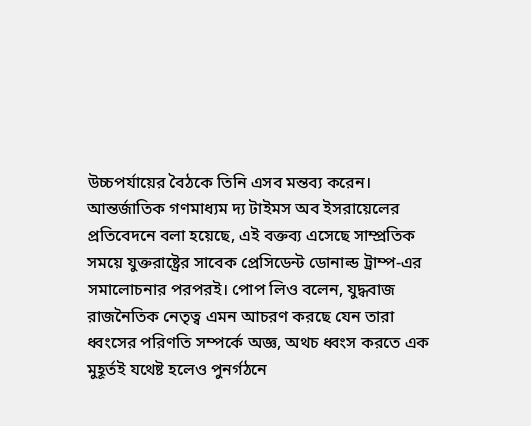উচ্চপর্যায়ের বৈঠকে তিনি এসব মন্তব্য করেন। আন্তর্জাতিক গণমাধ্যম দ্য টাইমস অব ইসরায়েলের প্রতিবেদনে বলা হয়েছে, এই বক্তব্য এসেছে সাম্প্রতিক সময়ে যুক্তরাষ্ট্রের সাবেক প্রেসিডেন্ট ডোনাল্ড ট্রাম্প-এর সমালোচনার পরপরই। পোপ লিও বলেন, যুদ্ধবাজ রাজনৈতিক নেতৃত্ব এমন আচরণ করছে যেন তারা ধ্বংসের পরিণতি সম্পর্কে অজ্ঞ, অথচ ধ্বংস করতে এক মুহূর্তই যথেষ্ট হলেও পুনর্গঠনে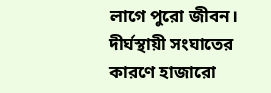লাগে পুরো জীবন। দীর্ঘস্থায়ী সংঘাতের কারণে হাজারো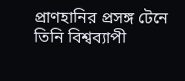প্রাণহানির প্রসঙ্গ টেনে তিনি বিশ্বব্যাপী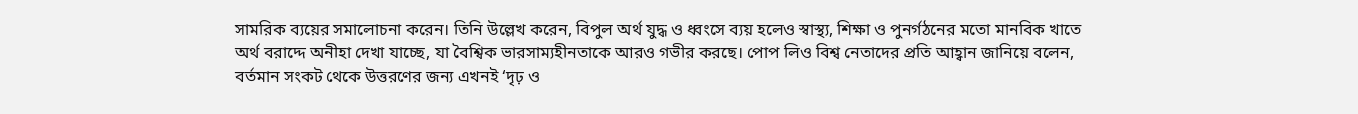সামরিক ব্যয়ের সমালোচনা করেন। তিনি উল্লেখ করেন, বিপুল অর্থ যুদ্ধ ও ধ্বংসে ব্যয় হলেও স্বাস্থ্য, শিক্ষা ও পুনর্গঠনের মতো মানবিক খাতে অর্থ বরাদ্দে অনীহা দেখা যাচ্ছে, যা বৈশ্বিক ভারসাম্যহীনতাকে আরও গভীর করছে। পোপ লিও বিশ্ব নেতাদের প্রতি আহ্বান জানিয়ে বলেন, বর্তমান সংকট থেকে উত্তরণের জন্য এখনই ‘দৃঢ় ও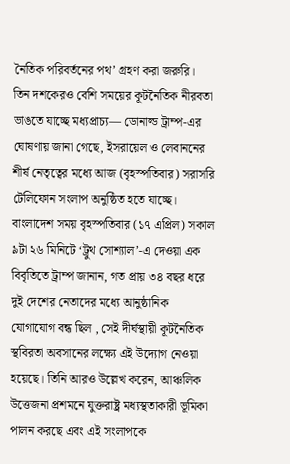নৈতিক পরিবর্তনের পথ’ গ্রহণ করা জরুরি।
তিন দশকেরও বেশি সময়ের কূটনৈতিক নীরবতা ভাঙতে যাচ্ছে মধ্যপ্রাচ্য— ডোনাল্ড ট্রাম্প-এর ঘোষণায় জানা গেছে, ইসরায়েল ও লেবাননের শীর্ষ নেতৃত্বের মধ্যে আজ (বৃহস্পতিবার) সরাসরি টেলিফোন সংলাপ অনুষ্ঠিত হতে যাচ্ছে। বাংলাদেশ সময় বৃহস্পতিবার (১৭ এপ্রিল) সকাল ৯টা ২৬ মিনিটে ‘ট্রুথ সোশ্যাল’-এ দেওয়া এক বিবৃতিতে ট্রাম্প জানান, গত প্রায় ৩৪ বছর ধরে দুই দেশের নেতাদের মধ্যে আনুষ্ঠানিক যোগাযোগ বন্ধ ছিল , সেই দীর্ঘস্থায়ী কূটনৈতিক স্থবিরতা অবসানের লক্ষ্যে এই উদ্যোগ নেওয়া হয়েছে। তিনি আরও উল্লেখ করেন, আঞ্চলিক উত্তেজনা প্রশমনে যুক্তরাষ্ট্র মধ্যস্থতাকারী ভূমিকা পালন করছে এবং এই সংলাপকে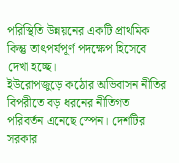পরিস্থিতি উন্নয়নের একটি প্রাথমিক কিন্তু তাৎপর্যপূর্ণ পদক্ষেপ হিসেবে দেখা হচ্ছে।
ইউরোপজুড়ে কঠোর অভিবাসন নীতির বিপরীতে বড় ধরনের নীতিগত পরিবর্তন এনেছে স্পেন। দেশটির সরকার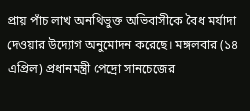প্রায় পাঁচ লাখ অনথিভুক্ত অভিবাসীকে বৈধ মর্যাদা দেওয়ার উদ্যোগ অনুমোদন করেছে। মঙ্গলবার (১৪ এপ্রিল) প্রধানমন্ত্রী পেদ্রো সানচেজের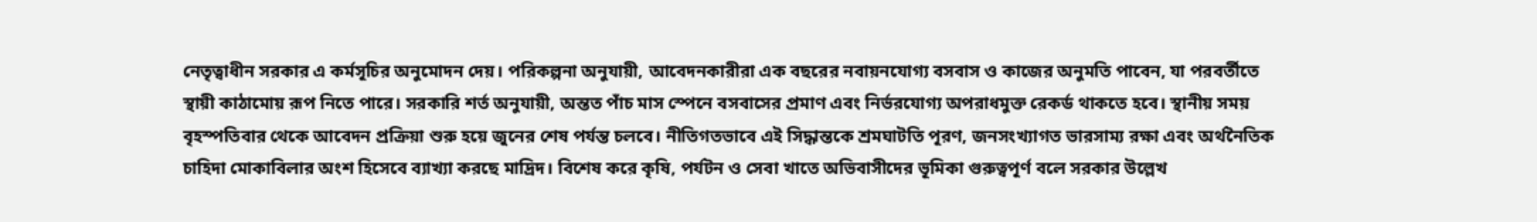নেতৃত্বাধীন সরকার এ কর্মসূচির অনুমোদন দেয়। পরিকল্পনা অনুযায়ী, আবেদনকারীরা এক বছরের নবায়নযোগ্য বসবাস ও কাজের অনুমতি পাবেন, যা পরবর্তীতে স্থায়ী কাঠামোয় রূপ নিতে পারে। সরকারি শর্ত অনুযায়ী, অন্তত পাঁচ মাস স্পেনে বসবাসের প্রমাণ এবং নির্ভরযোগ্য অপরাধমুক্ত রেকর্ড থাকতে হবে। স্থানীয় সময় বৃহস্পতিবার থেকে আবেদন প্রক্রিয়া শুরু হয়ে জুনের শেষ পর্যন্ত চলবে। নীতিগতভাবে এই সিদ্ধান্তকে শ্রমঘাটতি পূরণ, জনসংখ্যাগত ভারসাম্য রক্ষা এবং অর্থনৈতিক চাহিদা মোকাবিলার অংশ হিসেবে ব্যাখ্যা করছে মাদ্রিদ। বিশেষ করে কৃষি, পর্যটন ও সেবা খাতে অভিবাসীদের ভূমিকা গুরুত্বপূর্ণ বলে সরকার উল্লেখ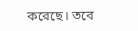করেছে। তবে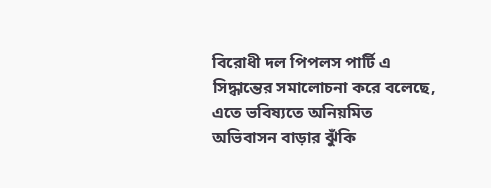বিরোধী দল পিপলস পার্টি এ সিদ্ধান্তের সমালোচনা করে বলেছে, এতে ভবিষ্যতে অনিয়মিত অভিবাসন বাড়ার ঝুঁকি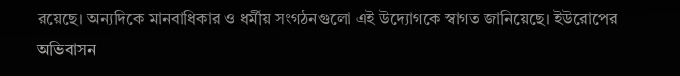রয়েছে। অন্যদিকে মানবাধিকার ও ধর্মীয় সংগঠনগুলো এই উদ্যোগকে স্বাগত জানিয়েছে। ইউরোপের অভিবাসন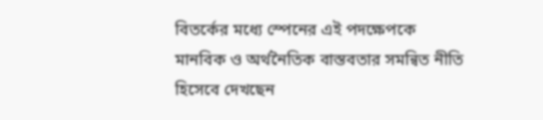বিতর্কের মধ্যে স্পেনের এই পদক্ষেপকে মানবিক ও অর্থনৈতিক বাস্তবতার সমন্বিত নীতি হিসেবে দেখছেন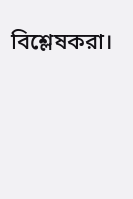বিশ্লেষকরা।